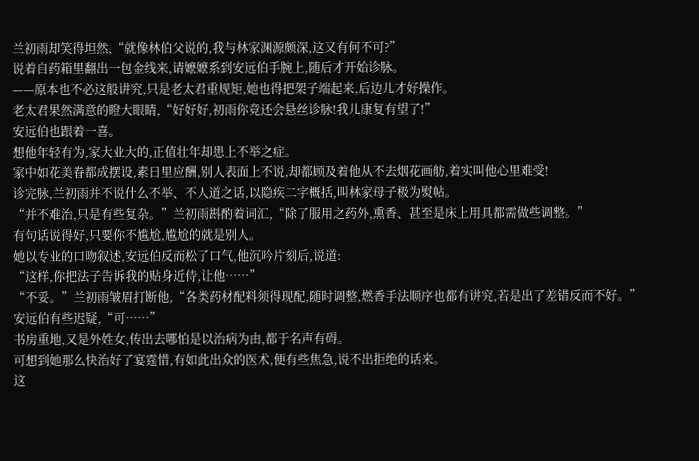兰初雨却笑得坦然,“就像林伯父说的,我与林家渊源颇深,这又有何不可?”
说着自药箱里翻出一包金线来,请嬷嬷系到安远伯手腕上,随后才开始诊脉。
——原本也不必这般讲究,只是老太君重规矩,她也得把架子端起来,后边儿才好操作。
老太君果然满意的瞪大眼睛,“好好好,初雨你竟还会悬丝诊脉!我儿康复有望了!”
安远伯也跟着一喜。
想他年轻有为,家大业大的,正值壮年却患上不举之症。
家中如花美眷都成摆设,素日里应酬,别人表面上不说,却都顾及着他从不去烟花画舫,着实叫他心里难受!
诊完脉,兰初雨并不说什么不举、不人道之话,以隐疾二字概括,叫林家母子极为熨帖。
“并不难治,只是有些复杂。”兰初雨斟酌着词汇,“除了服用之药外,熏香、甚至是床上用具都需做些调整。”
有句话说得好,只要你不尴尬,尴尬的就是别人。
她以专业的口吻叙述,安远伯反而松了口气,他沉吟片刻后,说道:
“这样,你把法子告诉我的贴身近侍,让他……”
“不妥。”兰初雨皱眉打断他,“各类药材配料须得现配,随时调整,燃香手法顺序也都有讲究,若是出了差错反而不好。”
安远伯有些迟疑,“可……”
书房重地,又是外姓女,传出去哪怕是以治病为由,都于名声有碍。
可想到她那么快治好了宴霆惜,有如此出众的医术,便有些焦急,说不出拒绝的话来。
这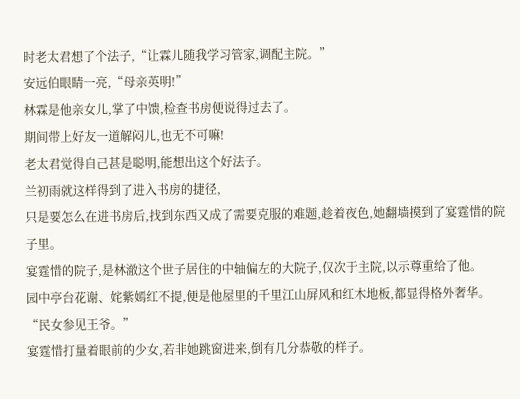时老太君想了个法子,“让霖儿随我学习管家,调配主院。”
安远伯眼睛一亮,“母亲英明!”
林霖是他亲女儿,掌了中馈,检查书房便说得过去了。
期间带上好友一道解闷儿,也无不可嘛!
老太君觉得自己甚是聪明,能想出这个好法子。
兰初雨就这样得到了进入书房的捷径,
只是要怎么在进书房后,找到东西又成了需要克服的难题,趁着夜色,她翻墙摸到了宴霆惜的院子里。
宴霆惜的院子,是林澈这个世子居住的中轴偏左的大院子,仅次于主院,以示尊重给了他。
园中亭台花谢、姹紫嫣红不提,便是他屋里的千里江山屏风和红木地板,都显得格外奢华。
“民女参见王爷。”
宴霆惜打量着眼前的少女,若非她跳窗进来,倒有几分恭敬的样子。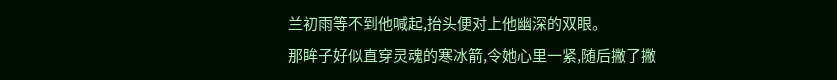兰初雨等不到他喊起,抬头便对上他幽深的双眼。
那眸子好似直穿灵魂的寒冰箭,令她心里一紧,随后撇了撇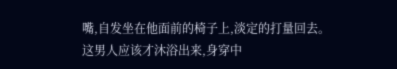嘴,自发坐在他面前的椅子上,淡定的打量回去。
这男人应该才沐浴出来,身穿中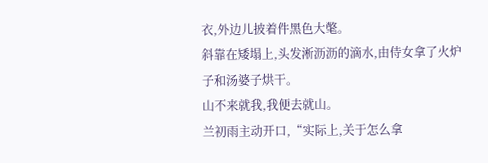衣,外边儿披着件黑色大氅。
斜靠在矮塌上,头发淅沥沥的滴水,由侍女拿了火炉子和汤婆子烘干。
山不来就我,我便去就山。
兰初雨主动开口,“实际上,关于怎么拿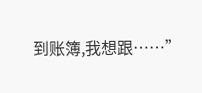到账簿,我想跟……”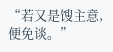“若又是馊主意,便免谈。”